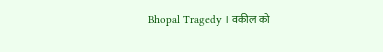Bhopal Tragedy । वकील को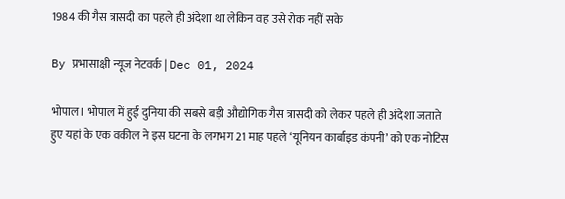1984 की गैस त्रासदी का पहले ही अंदेशा था लेकिन वह उसे रोक नहीं सके

By प्रभासाक्षी न्यूज नेटवर्क | Dec 01, 2024

भोपाल। भोपाल में हुई दुनिया की सबसे बड़ी औद्योगिक गैस त्रासदी को लेकर पहले ही अंदेशा जताते हुए यहां के एक वकील ने इस घटना के लगभग 21 माह पहले ‘यूनियन कार्बाइड कंपनी’ को एक नोटिस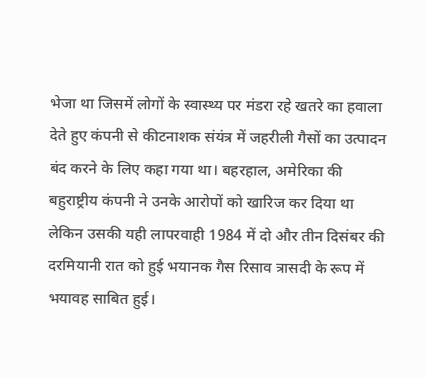भेजा था जिसमें लोगों के स्वास्थ्य पर मंडरा रहे खतरे का हवाला देते हुए कंपनी से कीटनाशक संयंत्र में जहरीली गैसों का उत्पादन बंद करने के लिए कहा गया था। बहरहाल, अमेरिका की बहुराष्ट्रीय कंपनी ने उनके आरोपों को खारिज कर दिया था लेकिन उसकी यही लापरवाही 1984 में दो और तीन दिसंबर की दरमियानी रात को हुई भयानक गैस रिसाव त्रासदी के रूप में भयावह साबित हुई।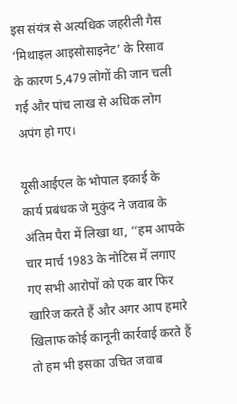इस संयंत्र से अत्यधिक जहरीली गैस ‘मिथाइल आइसोसाइनेट’ के रिसाव के कारण 5,479 लोगों की जान चली गई और पांच लाख से अधिक लोग अपंग हो गए।

यूसीआईएल के भोपाल इकाई के कार्य प्रबंधक जे मुकुंद ने जवाब के अंतिम पैरा में लिखा था, ‘‘हम आपके चार मार्च 1983 के नोटिस में लगाए गए सभी आरोपों को एक बार फिर खारिज करते हैं और अगर आप हमारे खिलाफ कोई कानूनी कार्रवाई करते हैं तो हम भी इसका उचित जवाब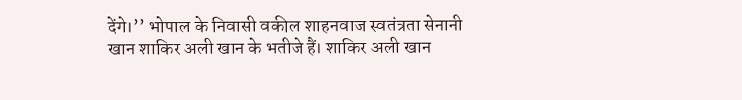देंगे।’’ भोपाल के निवासी वकील शाहनवाज स्वतंत्रता सेनानी खान शाकिर अली खान के भतीजे हैं। शाकिर अली खान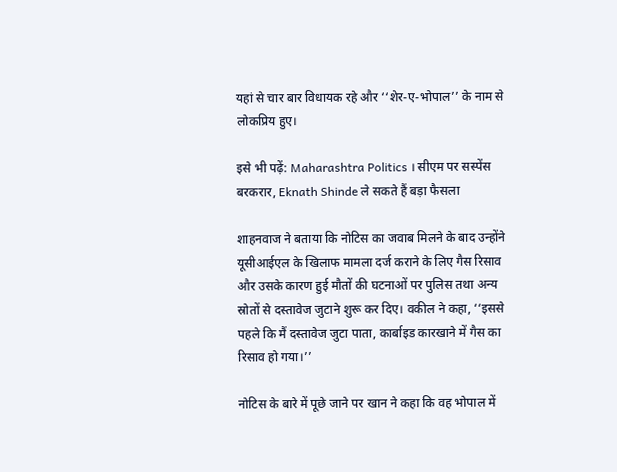यहां से चार बार विधायक रहे और ‘‘शेर-ए-भोपाल’’ के नाम से लोकप्रिय हुए।

इसे भी पढ़ें: Maharashtra Politics । सीएम पर सस्पेंस बरकरार, Eknath Shinde ले सकते हैं बड़ा फैसला

शाहनवाज ने बताया कि नोटिस का जवाब मिलने के बाद उन्होंने यूसीआईएल के खिलाफ मामला दर्ज कराने के लिए गैस रिसाव और उसके कारण हुई मौतों की घटनाओं पर पुलिस तथा अन्य स्रोतों से दस्तावेज जुटाने शुरू कर दिए। वकील ने कहा, ‘‘इससे पहले कि मैं दस्तावेज जुटा पाता, कार्बाइड कारखाने में गैस का रिसाव हो गया।’’

नोटिस के बारे में पूछे जाने पर खान ने कहा कि वह भोपाल में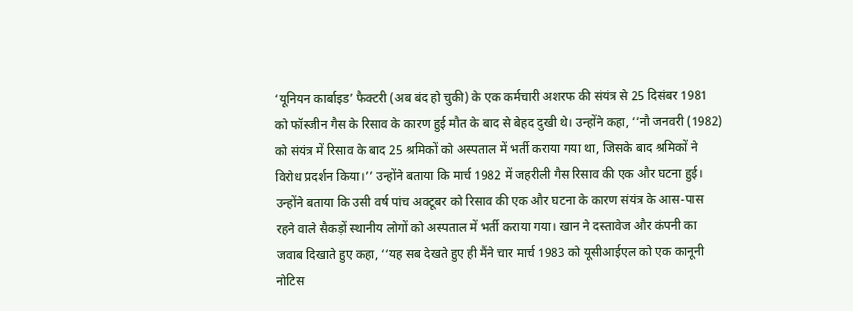‘यूनियन कार्बाइड’ फैक्टरी (अब बंद हो चुकी) के एक कर्मचारी अशरफ की संयंत्र से 25 दिसंबर 1981 को फॉस्जीन गैस के रिसाव के कारण हुई मौत के बाद से बेहद दुखी थे। उन्होंने कहा, ‘‘नौ जनवरी (1982) को संयंत्र में रिसाव के बाद 25 श्रमिकों को अस्पताल में भर्ती कराया गया था, जिसके बाद श्रमिकों ने विरोध प्रदर्शन किया।’’ उन्होंने बताया कि मार्च 1982 में जहरीली गैस रिसाव की एक और घटना हुई। उन्होंने बताया कि उसी वर्ष पांच अक्टूबर को रिसाव की एक और घटना के कारण संयंत्र के आस-पास रहने वाले सैकड़ों स्थानीय लोगों को अस्पताल में भर्ती कराया गया। खान ने दस्तावेज और कंपनी का जवाब दिखाते हुए कहा, ‘‘यह सब देखते हुए ही मैंने चार मार्च 1983 को यूसीआईएल को एक कानूनी नोटिस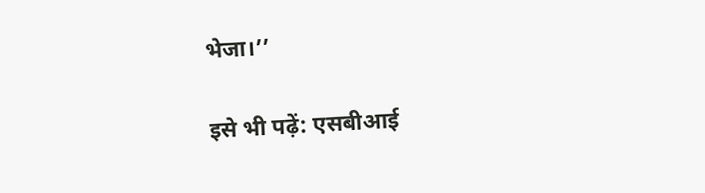भेजा।’’

इसे भी पढ़ें: एसबीआई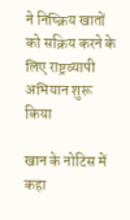ने निष्क्रिय खातों को सक्रिय करने के लिए राष्ट्रव्यापी अभियान शुरू किया

खान के नोटिस में कहा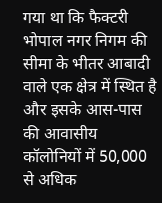गया था कि फैक्टरी भोपाल नगर निगम की सीमा के भीतर आबादी वाले एक क्षेत्र में स्थित है और इसके आस-पास की आवासीय कॉलोनियों में 50,000 से अधिक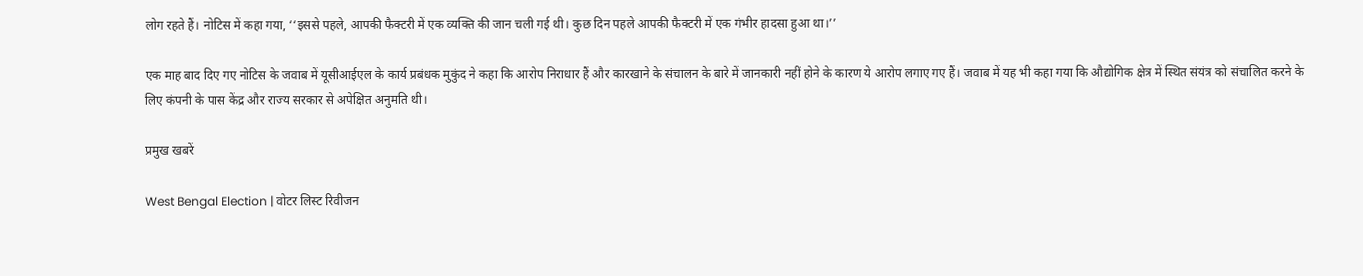लोग रहते हैं। नोटिस में कहा गया, ‘‘इससे पहले, आपकी फैक्टरी में एक व्यक्ति की जान चली गई थी। कुछ दिन पहले आपकी फैक्टरी में एक गंभीर हादसा हुआ था।’’

एक माह बाद दिए गए नोटिस के जवाब में यूसीआईएल के कार्य प्रबंधक मुकुंद ने कहा कि आरोप निराधार हैं और कारखाने के संचालन के बारे में जानकारी नहीं होने के कारण ये आरोप लगाए गए हैं। जवाब में यह भी कहा गया कि औद्योगिक क्षेत्र में स्थित संयंत्र को संचालित करने के लिए कंपनी के पास केंद्र और राज्य सरकार से अपेक्षित अनुमति थी।

प्रमुख खबरें

West Bengal Election | वोटर लिस्ट रिवीजन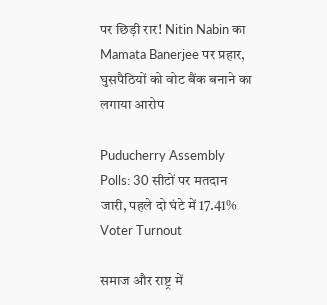पर छिड़ी रार! Nitin Nabin का Mamata Banerjee पर प्रहार, घुसपैठियों को वोट बैंक बनाने का लगाया आरोप

Puducherry Assembly Polls: 30 सीटों पर मतदान जारी, पहले दो घंटे में 17.41% Voter Turnout

समाज और राष्ट्र में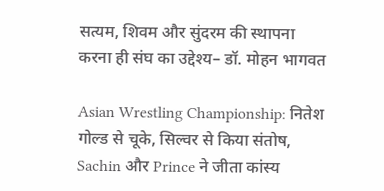सत्यम, शिवम और सुंदरम की स्थापना करना ही संघ का उद्देश्य– डॉ. मोहन भागवत

Asian Wrestling Championship: नितेश गोल्ड से चूके, सिल्वर से किया संतोष, Sachin और Prince ने जीता कांस्य